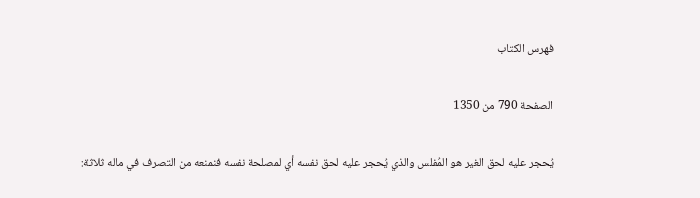فهرس الكتاب

الصفحة 790 من 1350

يُحجر عليه لحق الغير هو المُفلس والذي يُحجر عليه لحق نفسه أي لمصلحة نفسه فنمنعه من التصرف في ماله ثلاثة: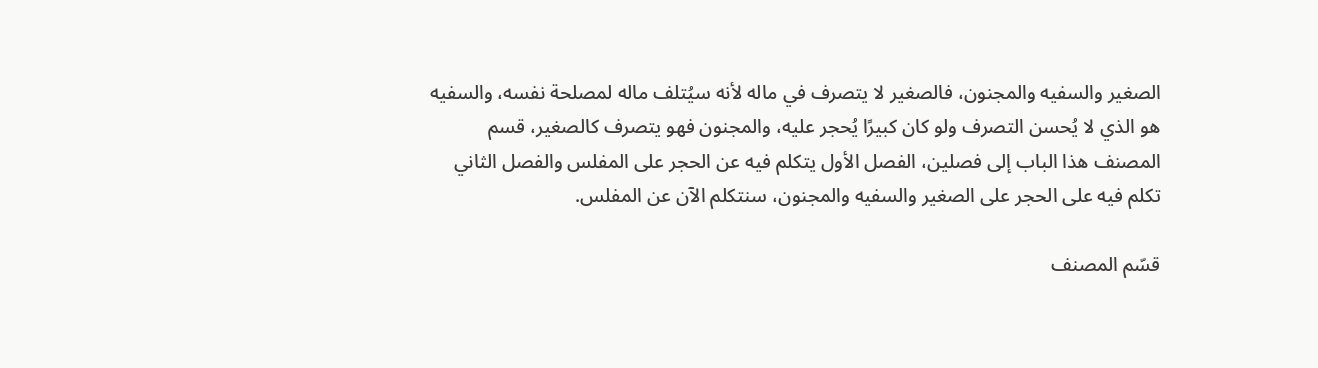الصغير والسفيه والمجنون، فالصغير لا يتصرف في ماله لأنه سيُتلف ماله لمصلحة نفسه، والسفيه هو الذي لا يُحسن التصرف ولو كان كبيرًا يُحجر عليه، والمجنون فهو يتصرف كالصغير، قسم المصنف هذا الباب إلى فصلين، الفصل الأول يتكلم فيه عن الحجر على المفلس والفصل الثاني تكلم فيه على الحجر على الصغير والسفيه والمجنون، سنتكلم الآن عن المفلس.

قسّم المصنف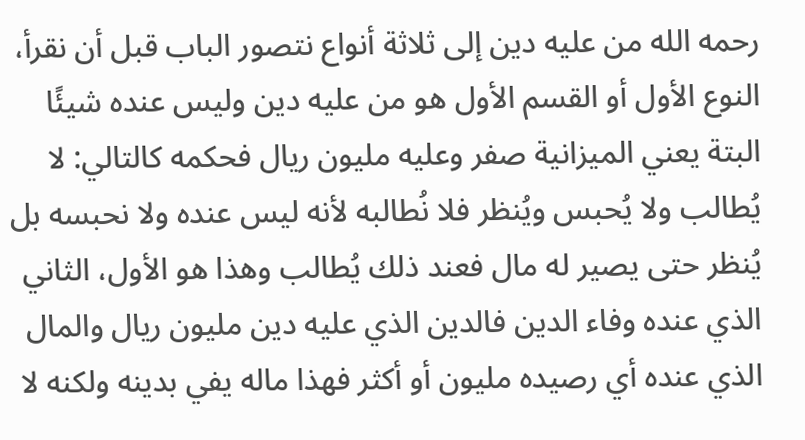رحمه الله من عليه دين إلى ثلاثة أنواع نتصور الباب قبل أن نقرأ، النوع الأول أو القسم الأول هو من عليه دين وليس عنده شيئًا البتة يعني الميزانية صفر وعليه مليون ريال فحكمه كالتالي: لا يُطالب ولا يُحبس ويُنظر فلا نُطالبه لأنه ليس عنده ولا نحبسه بل يُنظر حتى يصير له مال فعند ذلك يُطالب وهذا هو الأول، الثاني الذي عنده وفاء الدين فالدين الذي عليه دين مليون ريال والمال الذي عنده أي رصيده مليون أو أكثر فهذا ماله يفي بدينه ولكنه لا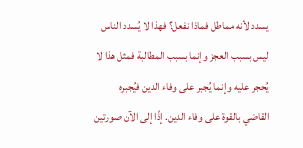يسدد لأنه مماطل فماذا نفعل؟ فهذا لا يُسدد الناس ليس بسبب العجز وإنما بسبب المطالبة فمثل هذا لا يُحجر عليه وإنما يُجبر على وفاء الدين فيُجبره القاضي بالقوة على وفاء الدين. إذًا إلى الآن صورتين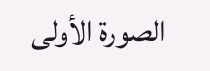الصورة الأولى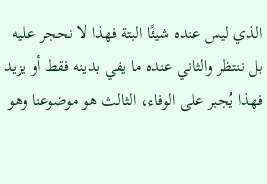الذي ليس عنده شيئًا البتة فهذا لا نحجر عليه بل ننتظر والثاني عنده ما يفي بدينه فقط أو يزيد فهذا يُجبر على الوفاء، الثالث هو موضوعنا وهو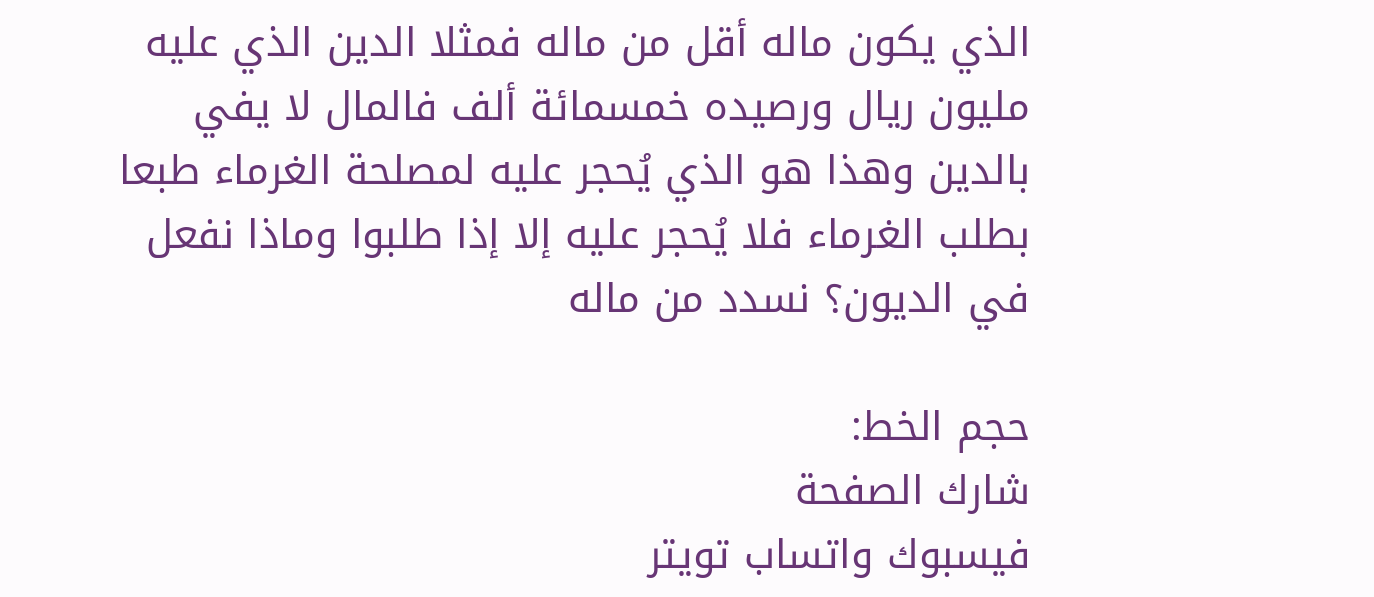الذي يكون ماله أقل من ماله فمثلا الدين الذي عليه مليون ريال ورصيده خمسمائة ألف فالمال لا يفي بالدين وهذا هو الذي يُحجر عليه لمصلحة الغرماء طبعا بطلب الغرماء فلا يُحجر عليه إلا إذا طلبوا وماذا نفعل في الديون؟ نسدد من ماله

حجم الخط:
شارك الصفحة
فيسبوك واتساب تويتر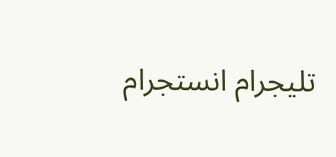تليجرام انستجرام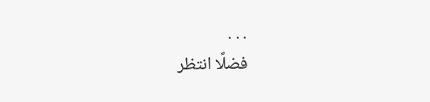. . .
فضلًا انتظر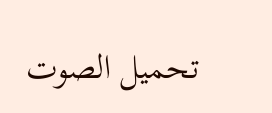تحميل الصوت